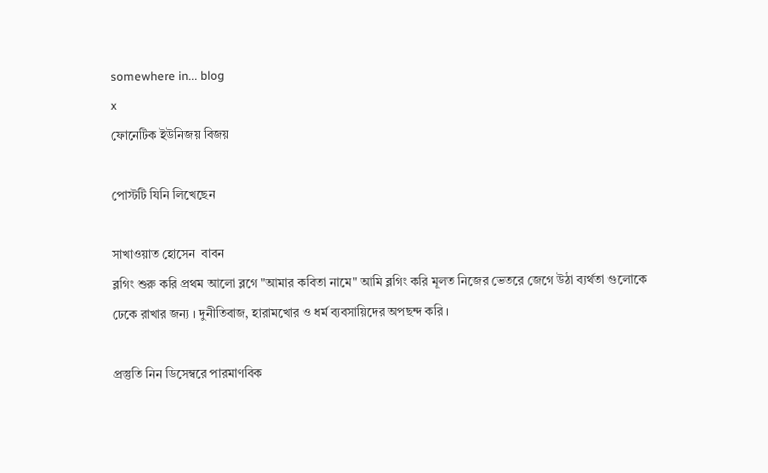somewhere in... blog
x
ফোনেটিক ইউনিজয় বিজয়

পোস্টটি যিনি লিখেছেন

সাখাওয়াত হোসেন  বাবন
ব্লগিং শুরু করি প্রথম আলো ব্লগে "আমার কবিতা নামে" আমি ব্লগিং করি মূলত নিজের ভেতরে জেগে উঠা ব্যর্থতা গুলোকে ঢেকে রাখার জন্য । দুনীতিবাজ, হারামখোর ও ধর্ম ব্যবসায়িদের অপছন্দ করি ।

প্রস্তুতি নিন ডিসেম্বরে পারমাণবিক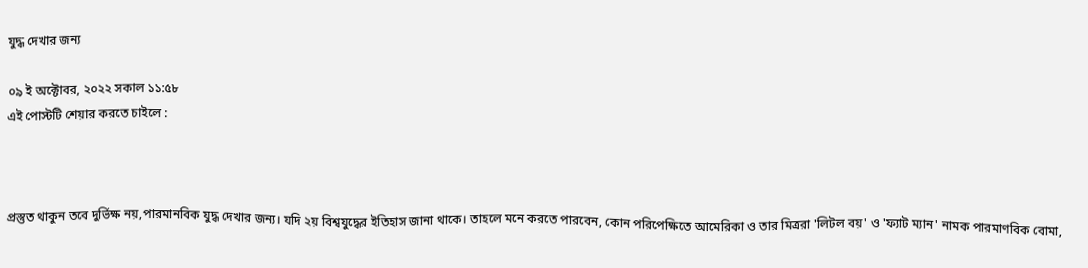যুদ্ধ দেখার জন্য

০৯ ই অক্টোবর, ২০২২ সকাল ১১:৫৮
এই পোস্টটি শেয়ার করতে চাইলে :



প্রস্তুত থাকুন তবে দুর্ভিক্ষ নয়,পারমানবিক যুদ্ধ দেখার জন্য। যদি ২য় বিশ্বযুদ্ধের ইতিহাস জানা থাকে। তাহলে মনে করতে পারবেন, কোন পরিপেক্ষিতে আমেরিকা ও তার মিত্ররা 'লিটল বয়' ও 'ফ্যাট ম্যান' নামক পারমাণবিক বোমা,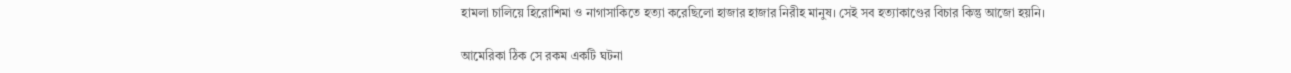হামলা চালিয়ে হিরোশিমা ও নাগাসাকিতে হত্যা করেছিলো হাজার হাজার নিরীহ মানুষ। সেই সব হত্যাকাণ্ডের বিচার কিন্তু আজো হয়নি।

আমেরিকা ঠিক সে রকম একটি ঘটনা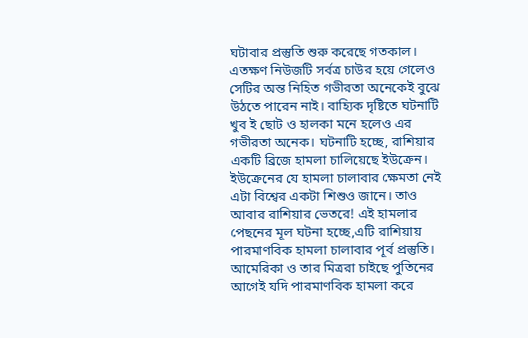ঘটাবার প্রস্তুতি শুরু করেছে গতকাল। এতক্ষণ নিউজটি সর্বত্র চাউর হয়ে গেলেও সেটির অন্ত নিহিত গভীরতা অনেকেই বুঝে উঠতে পারেন নাই। বাহ্যিক দৃষ্টিতে ঘটনাটি খুব ই ছোট ও হালকা মনে হলেও এর গভীরতা অনেক। ঘটনাটি হচ্ছে, রাশিয়ার একটি ব্রিজে হামলা চালিয়েছে ইউক্রেন। ইউক্রেনের যে হামলা চালাবার ক্ষেমতা নেই এটা বিশ্বের একটা শিশুও জানে। তাও আবার রাশিয়ার ভেতরে! এই হামলার পেছনের মূল ঘটনা হচ্ছে,এটি রাশিয়ায় পারমাণবিক হামলা চালাবার পূর্ব প্রস্তুতি। আমেরিকা ও তার মিত্ররা চাইছে পুতিনের আগেই যদি পারমাণবিক হামলা করে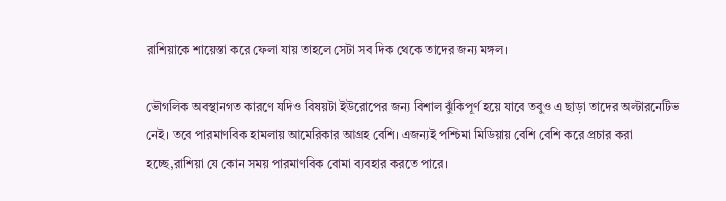রাশিয়াকে শায়েস্তা করে ফেলা যায় তাহলে সেটা সব দিক থেকে তাদের জন্য মঙ্গল।

ভৌগলিক অবস্থানগত কারণে যদিও বিষয়টা ইউরোপের জন্য বিশাল ঝুঁকিপূর্ণ হয়ে যাবে তবুও এ ছাড়া তাদের অল্টারনেটিভ নেই। তবে পারমাণবিক হামলায় আমেরিকার আগ্রহ বেশি। এজন্যই পশ্চিমা মিডিয়ায় বেশি বেশি করে প্রচার করা হচ্ছে,রাশিয়া যে কোন সময় পারমাণবিক বোমা ব্যবহার করতে পারে।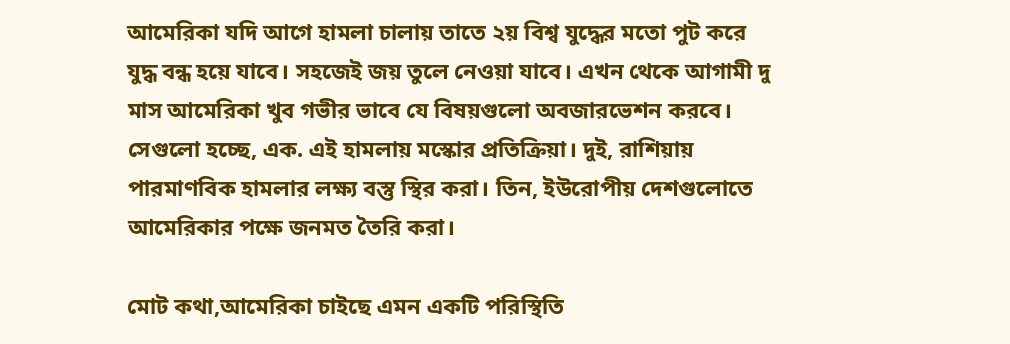আমেরিকা যদি আগে হামলা চালায় তাতে ২য় বিশ্ব যুদ্ধের মতো পুট করে যুদ্ধ বন্ধ হয়ে যাবে। সহজেই জয় তুলে নেওয়া যাবে। এখন থেকে আগামী দু মাস আমেরিকা খুব গভীর ভাবে যে বিষয়গুলো অবজারভেশন করবে। সেগুলো হচ্ছে, এক. এই হামলায় মস্কোর প্রতিক্রিয়া। দুই, রাশিয়ায় পারমাণবিক হামলার লক্ষ্য বস্তু স্থির করা। তিন, ইউরোপীয় দেশগুলোতে আমেরিকার পক্ষে জনমত তৈরি করা।

মোট কথা,আমেরিকা চাইছে এমন একটি পরিস্থিতি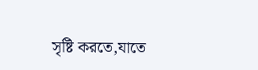সৃষ্টি করতে,যাতে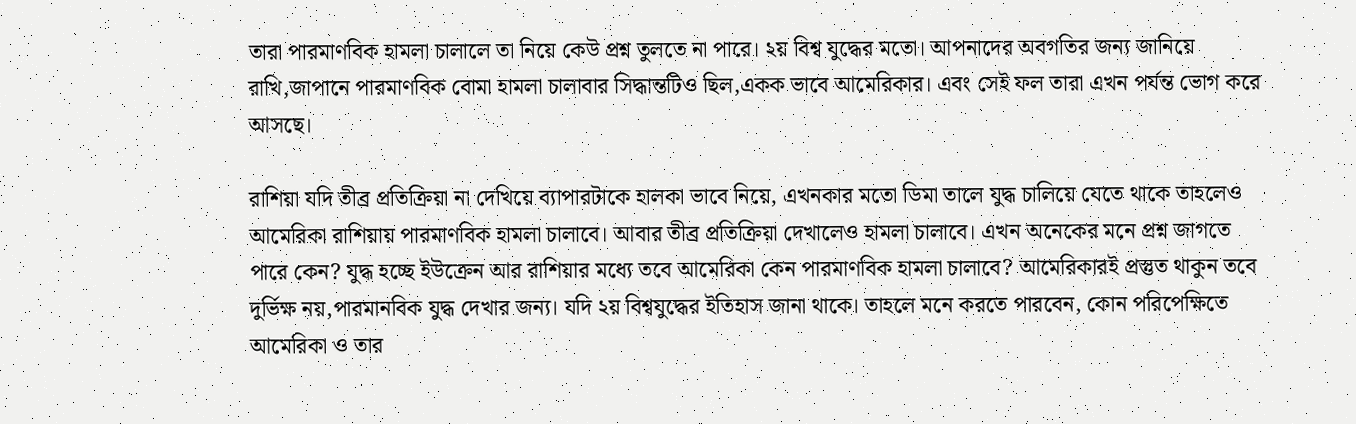তারা পারমাণবিক হামলা চালালে তা নিয়ে কেউ প্রশ্ন তুলতে না পারে। ২য় বিশ্ব যুদ্ধের মতো। আপনাদের অবগতির জন্য জানিয়ে রাখি,জাপানে পারমাণবিক বোমা হামলা চালাবার সিদ্ধান্তটিও ছিল,একক ভাবে আমেরিকার। এবং সেই ফল তারা এখন পর্যন্ত ভোগ করে আসছে।

রাশিয়া যদি তীব্র প্রতিক্রিয়া না দেখিয়ে ব্যাপারটাকে হালকা ভাবে নিয়ে, এখনকার মতো ডিমা তালে যুদ্ধ চালিয়ে যেতে থাকে তাহলেও আমেরিকা রাশিয়ায় পারমাণবিক হামলা চালাবে। আবার তীব্র প্রতিক্রিয়া দেখালেও হামলা চালাবে। এখন অনেকের মনে প্রশ্ন জাগতে পারে কেন? যুদ্ধ হচ্ছে ইউক্রেন আর রাশিয়ার মধ্যে তবে আমেরিকা কেন পারমাণবিক হামলা চালাবে? আমেরিকারই প্রস্তুত থাকুন তবে দুর্ভিক্ষ নয়,পারমানবিক যুদ্ধ দেখার জন্য। যদি ২য় বিশ্বযুদ্ধের ইতিহাস জানা থাকে। তাহলে মনে করতে পারবেন, কোন পরিপেক্ষিতে আমেরিকা ও তার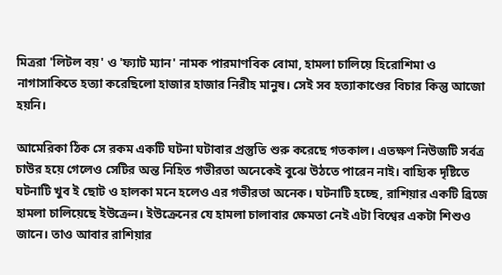মিত্ররা 'লিটল বয়' ও 'ফ্যাট ম্যান' নামক পারমাণবিক বোমা, হামলা চালিয়ে হিরোশিমা ও নাগাসাকিতে হত্যা করেছিলো হাজার হাজার নিরীহ মানুষ। সেই সব হত্যাকাণ্ডের বিচার কিন্তু আজো হয়নি।

আমেরিকা ঠিক সে রকম একটি ঘটনা ঘটাবার প্রস্তুতি শুরু করেছে গতকাল। এতক্ষণ নিউজটি সর্বত্র চাউর হয়ে গেলেও সেটির অন্ত নিহিত গভীরতা অনেকেই বুঝে উঠতে পারেন নাই। বাহ্যিক দৃষ্টিতে ঘটনাটি খুব ই ছোট ও হালকা মনে হলেও এর গভীরতা অনেক। ঘটনাটি হচ্ছে, রাশিয়ার একটি ব্রিজে হামলা চালিয়েছে ইউক্রেন। ইউক্রেনের যে হামলা চালাবার ক্ষেমতা নেই এটা বিশ্বের একটা শিশুও জানে। তাও আবার রাশিয়ার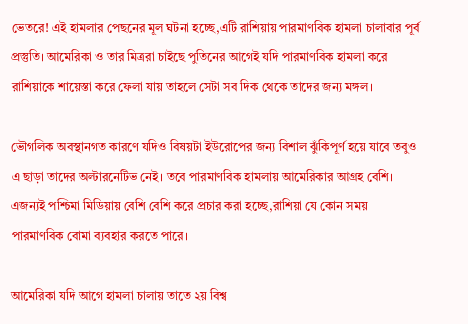ভেতরে! এই হামলার পেছনের মূল ঘটনা হচ্ছে,এটি রাশিয়ায় পারমাণবিক হামলা চালাবার পূর্ব প্রস্তুতি। আমেরিকা ও তার মিত্ররা চাইছে পুতিনের আগেই যদি পারমাণবিক হামলা করে রাশিয়াকে শায়েস্তা করে ফেলা যায় তাহলে সেটা সব দিক থেকে তাদের জন্য মঙ্গল।

ভৌগলিক অবস্থানগত কারণে যদিও বিষয়টা ইউরোপের জন্য বিশাল ঝুঁকিপূর্ণ হয়ে যাবে তবুও এ ছাড়া তাদের অল্টারনেটিভ নেই। তবে পারমাণবিক হামলায় আমেরিকার আগ্রহ বেশি। এজন্যই পশ্চিমা মিডিয়ায় বেশি বেশি করে প্রচার করা হচ্ছে,রাশিয়া যে কোন সময় পারমাণবিক বোমা ব্যবহার করতে পারে।

আমেরিকা যদি আগে হামলা চালায় তাতে ২য় বিশ্ব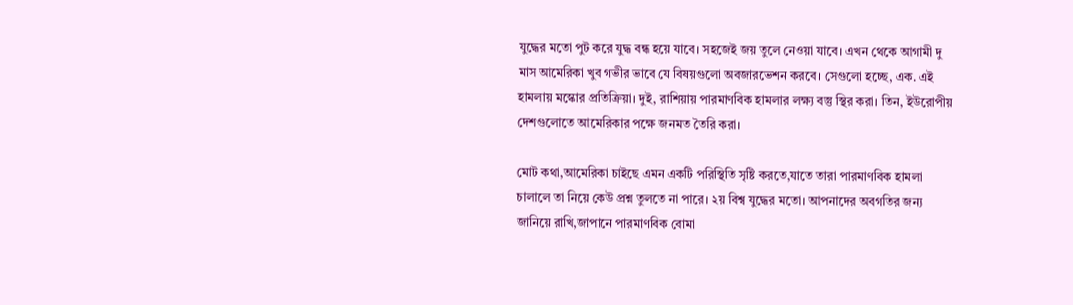যুদ্ধের মতো পুট করে যুদ্ধ বন্ধ হয়ে যাবে। সহজেই জয় তুলে নেওয়া যাবে। এখন থেকে আগামী দু মাস আমেরিকা খুব গভীর ভাবে যে বিষয়গুলো অবজারভেশন করবে। সেগুলো হচ্ছে, এক. এই হামলায় মস্কোর প্রতিক্রিয়া। দুই, রাশিয়ায় পারমাণবিক হামলার লক্ষ্য বস্তু স্থির করা। তিন, ইউরোপীয় দেশগুলোতে আমেরিকার পক্ষে জনমত তৈরি করা।

মোট কথা,আমেরিকা চাইছে এমন একটি পরিস্থিতি সৃষ্টি করতে,যাতে তারা পারমাণবিক হামলা চালালে তা নিয়ে কেউ প্রশ্ন তুলতে না পারে। ২য় বিশ্ব যুদ্ধের মতো। আপনাদের অবগতির জন্য জানিয়ে রাখি,জাপানে পারমাণবিক বোমা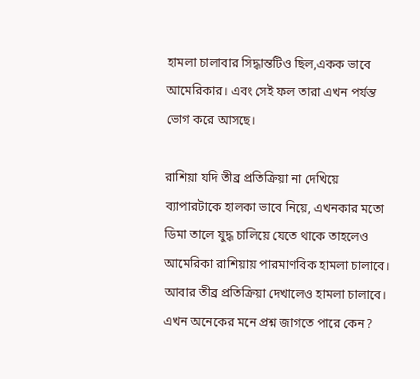হামলা চালাবার সিদ্ধান্তটিও ছিল,একক ভাবে আমেরিকার। এবং সেই ফল তারা এখন পর্যন্ত ভোগ করে আসছে।

রাশিয়া যদি তীব্র প্রতিক্রিয়া না দেখিয়ে ব্যাপারটাকে হালকা ভাবে নিয়ে, এখনকার মতো ডিমা তালে যুদ্ধ চালিয়ে যেতে থাকে তাহলেও আমেরিকা রাশিয়ায় পারমাণবিক হামলা চালাবে। আবার তীব্র প্রতিক্রিয়া দেখালেও হামলা চালাবে। এখন অনেকের মনে প্রশ্ন জাগতে পারে কেন?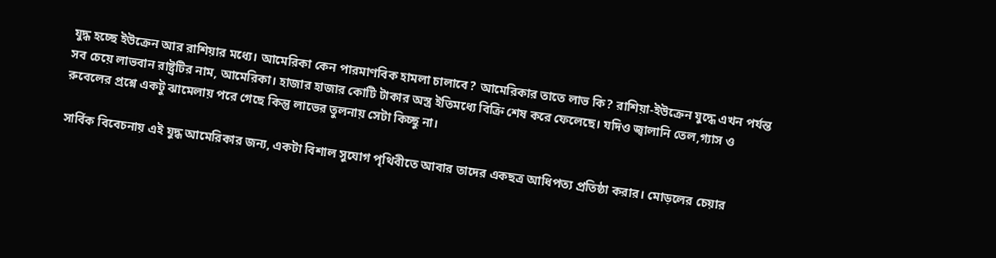যুদ্ধ হচ্ছে ইউক্রেন আর রাশিয়ার মধ্যে। আমেরিকা কেন পারমাণবিক হামলা চালাবে? আমেরিকার তাতে লাভ কি? রাশিয়া-ইউক্রেন যুদ্ধে এখন পর্যন্ত সব চেয়ে লাভবান রাষ্ট্রটির নাম, আমেরিকা। হাজার হাজার কোটি টাকার অস্ত্র ইতিমধ্যে বিক্রি শেষ করে ফেলেছে। যদিও জ্বালানি তেল,গ্যাস ও রুবেলের প্রশ্নে একটু ঝামেলায় পরে গেছে কিন্তু লাভের তুলনায় সেটা কিচ্ছু না।

সার্বিক বিবেচনায় এই যুদ্ধ আমেরিকার জন্য, একটা বিশাল সুযোগ পৃথিবীতে আবার তাদের একছত্র আধিপত্য প্রতিষ্ঠা করার। মোড়লের চেয়ার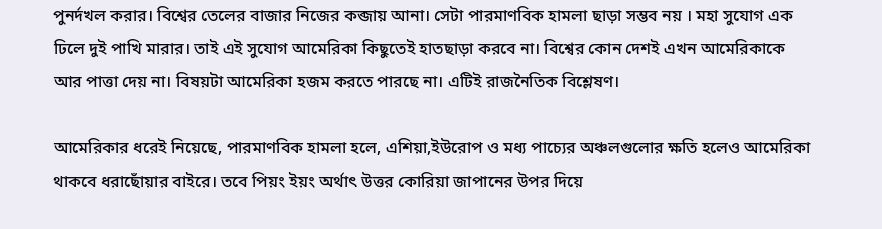পুনর্দখল করার। বিশ্বের তেলের বাজার নিজের কব্জায় আনা। সেটা পারমাণবিক হামলা ছাড়া সম্ভব নয় । মহা সুযোগ এক ঢিলে দুই পাখি মারার। তাই এই সুযোগ আমেরিকা কিছুতেই হাতছাড়া করবে না। বিশ্বের কোন দেশই এখন আমেরিকাকে আর পাত্তা দেয় না। বিষয়টা আমেরিকা হজম করতে পারছে না। এটিই রাজনৈতিক বিশ্লেষণ।

আমেরিকার ধরেই নিয়েছে, পারমাণবিক হামলা হলে, এশিয়া,ইউরোপ ও মধ্য পাচ্যের অঞ্চলগুলোর ক্ষতি হলেও আমেরিকা থাকবে ধরাছোঁয়ার বাইরে। তবে পিয়ং ইয়ং অর্থাৎ উত্তর কোরিয়া জাপানের উপর দিয়ে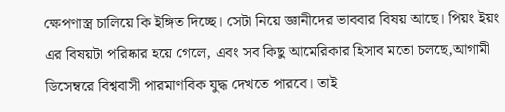ক্ষেপণাস্ত্র চালিয়ে কি ইঙ্গিত দিচ্ছে। সেটা নিয়ে জ্ঞানীদের ভাববার বিষয় আছে। পিয়ং ইয়ং এর বিষয়টা পরিষ্কার হয়ে গেলে, এবং সব কিছু আমেরিকার হিসাব মতো চলছে,আগামী ডিসেম্বরে বিশ্ববাসী পারমাণবিক যুদ্ধ দেখতে পারবে। তাই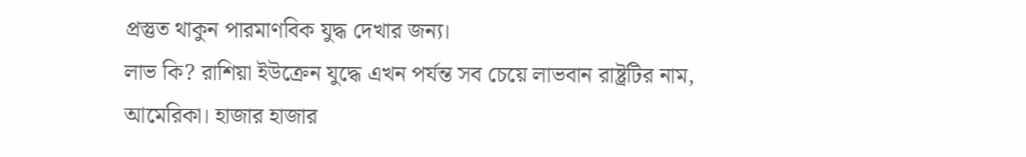প্রস্তুত থাকুন পারমাণবিক যুদ্ধ দেখার জন্য।
লাভ কি? রাশিয়া ইউক্রেন যুদ্ধে এখন পর্যন্ত সব চেয়ে লাভবান রাষ্ট্রটির নাম, আমেরিকা। হাজার হাজার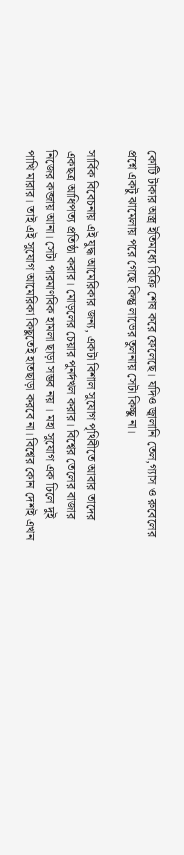কোটি টাকার অস্ত্র ইতিমধ্যে বিক্রি শেষ করে ফেলেছে। যদিও জ্বালানি তেল,গ্যাস ও রুবেলের প্রশ্নে একটু ঝামেলায় পরে গেছে কিন্তু লাভের তুলনায় সেটা কিচ্ছু না।

সার্বিক বিবেচনায় এই যুদ্ধ আমেরিকার জন্য, একটা বিশাল সুযোগ পৃথিবীতে আবার তাদের একছত্র আধিপত্য প্রতিষ্ঠা করার। মোড়লের চেয়ার পুনর্দখল করার। বিশ্বের তেলের বাজার নিজের কব্জায় আনা। সেটা পারমাণবিক হামলা ছাড়া সম্ভব নয় । মহা সুযোগ এক ঢিলে দুই পাখি মারার। তাই এই সুযোগ আমেরিকা কিছুতেই হাতছাড়া করবে না। বিশ্বের কোন দেশই এখন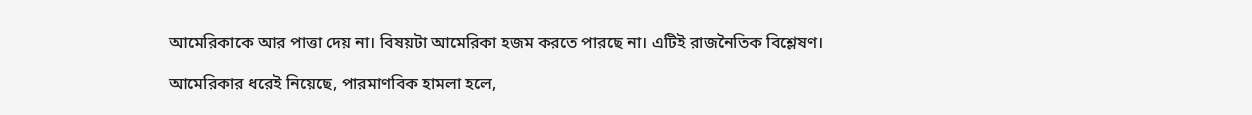আমেরিকাকে আর পাত্তা দেয় না। বিষয়টা আমেরিকা হজম করতে পারছে না। এটিই রাজনৈতিক বিশ্লেষণ।

আমেরিকার ধরেই নিয়েছে, পারমাণবিক হামলা হলে,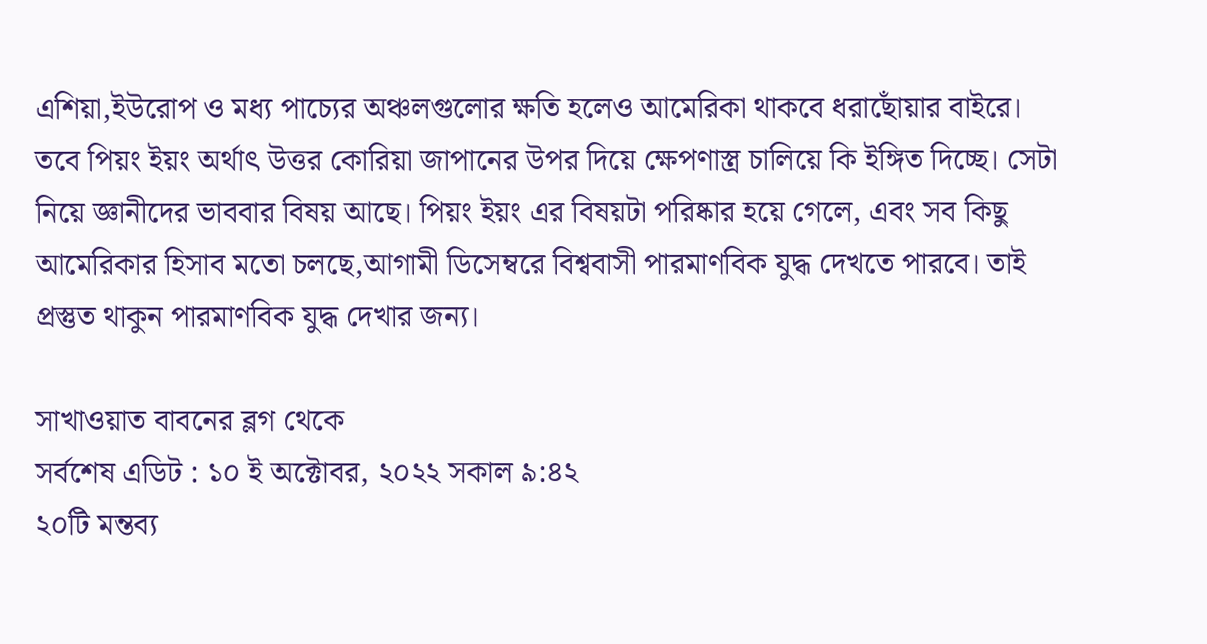এশিয়া,ইউরোপ ও মধ্য পাচ্যের অঞ্চলগুলোর ক্ষতি হলেও আমেরিকা থাকবে ধরাছোঁয়ার বাইরে। তবে পিয়ং ইয়ং অর্থাৎ উত্তর কোরিয়া জাপানের উপর দিয়ে ক্ষেপণাস্ত্র চালিয়ে কি ইঙ্গিত দিচ্ছে। সেটা নিয়ে জ্ঞানীদের ভাববার বিষয় আছে। পিয়ং ইয়ং এর বিষয়টা পরিষ্কার হয়ে গেলে, এবং সব কিছু আমেরিকার হিসাব মতো চলছে,আগামী ডিসেম্বরে বিশ্ববাসী পারমাণবিক যুদ্ধ দেখতে পারবে। তাই প্রস্তুত থাকুন পারমাণবিক যুদ্ধ দেখার জন্য।

সাখাওয়াত বাবনের ব্লগ থেকে
সর্বশেষ এডিট : ১০ ই অক্টোবর, ২০২২ সকাল ৯:৪২
২০টি মন্তব্য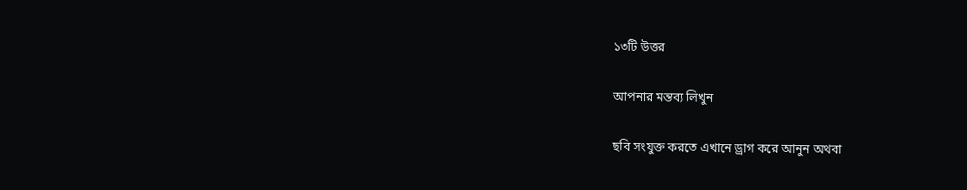১৩টি উত্তর

আপনার মন্তব্য লিখুন

ছবি সংযুক্ত করতে এখানে ড্রাগ করে আনুন অথবা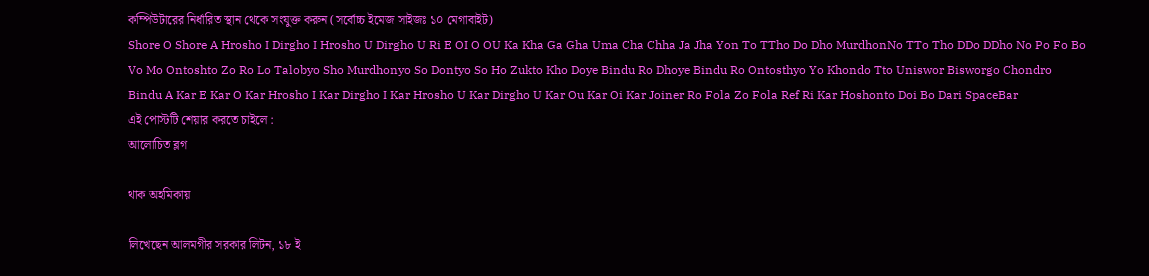কম্পিউটারের নির্ধারিত স্থান থেকে সংযুক্ত করুন (সর্বোচ্চ ইমেজ সাইজঃ ১০ মেগাবাইট)
Shore O Shore A Hrosho I Dirgho I Hrosho U Dirgho U Ri E OI O OU Ka Kha Ga Gha Uma Cha Chha Ja Jha Yon To TTho Do Dho MurdhonNo TTo Tho DDo DDho No Po Fo Bo Vo Mo Ontoshto Zo Ro Lo Talobyo Sho Murdhonyo So Dontyo So Ho Zukto Kho Doye Bindu Ro Dhoye Bindu Ro Ontosthyo Yo Khondo Tto Uniswor Bisworgo Chondro Bindu A Kar E Kar O Kar Hrosho I Kar Dirgho I Kar Hrosho U Kar Dirgho U Kar Ou Kar Oi Kar Joiner Ro Fola Zo Fola Ref Ri Kar Hoshonto Doi Bo Dari SpaceBar
এই পোস্টটি শেয়ার করতে চাইলে :
আলোচিত ব্লগ

থাক অহমিকায়

লিখেছেন আলমগীর সরকার লিটন, ১৮ ই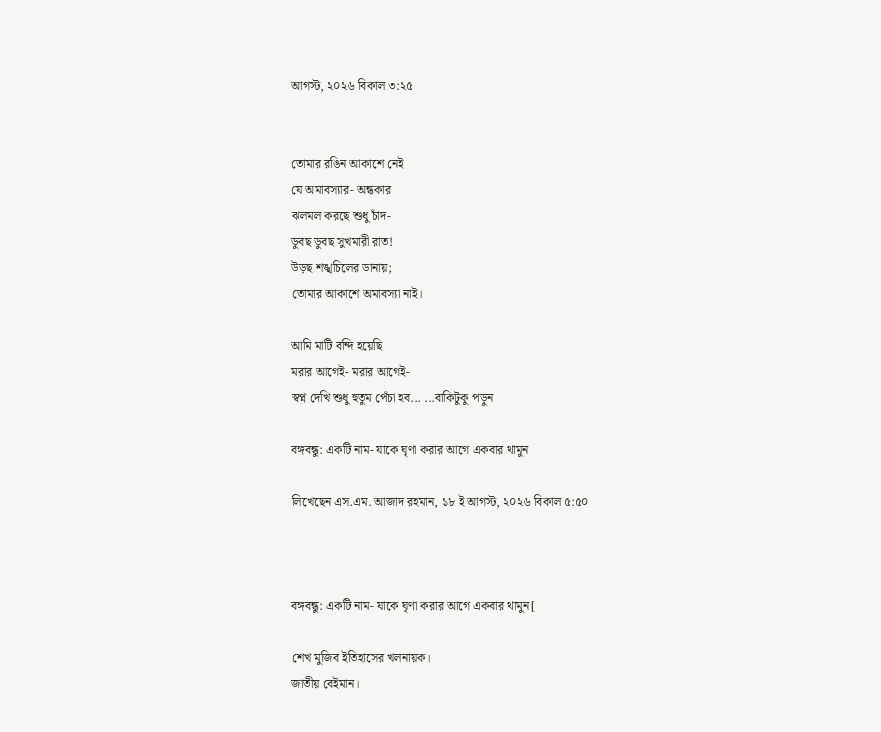আগস্ট, ২০২৬ বিকাল ৩:২৫


তোমার রঙিন আকাশে নেই
যে অমাবস্যার- অন্ধকার
ঝলমল করছে শুধু চাঁদ-
ডুবছ ডুবছ সুখমারী রাত!
উড়ছ শঙ্খচিলের ডানায়;
তোমার আকাশে অমাবস্যা নাই।

আমি মাটি বন্দি হয়েছি
মরার আগেই- মরার আগেই-
স্বপ্ন দেখি শুধু হুতুম পেঁচা হব... ...বাকিটুকু পড়ুন

বঙ্গবন্ধু: একটি নাম- যাকে ঘৃণা করার আগে একবার থামুন

লিখেছেন এস.এম. আজাদ রহমান, ১৮ ই আগস্ট, ২০২৬ বিকাল ৫:৫০



বঙ্গবন্ধু: একটি নাম- যাকে ঘৃণা করার আগে একবার থামুন[

শেখ মুজিব ইতিহাসের খলনায়ক।
জাতীয় বেইমান।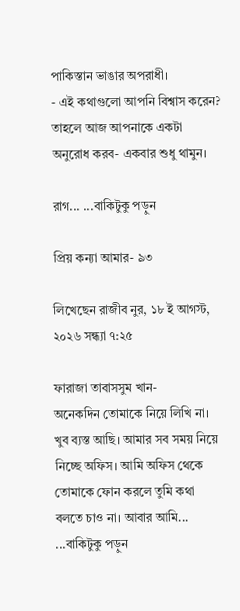পাকিস্তান ভাঙার অপরাধী।
- এই কথাগুলো আপনি বিশ্বাস করেন?
তাহলে আজ আপনাকে একটা অনুরোধ করব- একবার শুধু থামুন।

রাগ... ...বাকিটুকু পড়ুন

প্রিয় কন্যা আমার- ৯৩

লিখেছেন রাজীব নুর, ১৮ ই আগস্ট, ২০২৬ সন্ধ্যা ৭:২৫

ফারাজা তাবাসসুম খান-
অনেকদিন তোমাকে নিয়ে লিখি না। খুব ব্যস্ত আছি। আমার সব সময় নিয়ে নিচ্ছে অফিস। আমি অফিস থেকে তোমাকে ফোন করলে তুমি কথা বলতে চাও না। আবার আমি... ...বাকিটুকু পড়ুন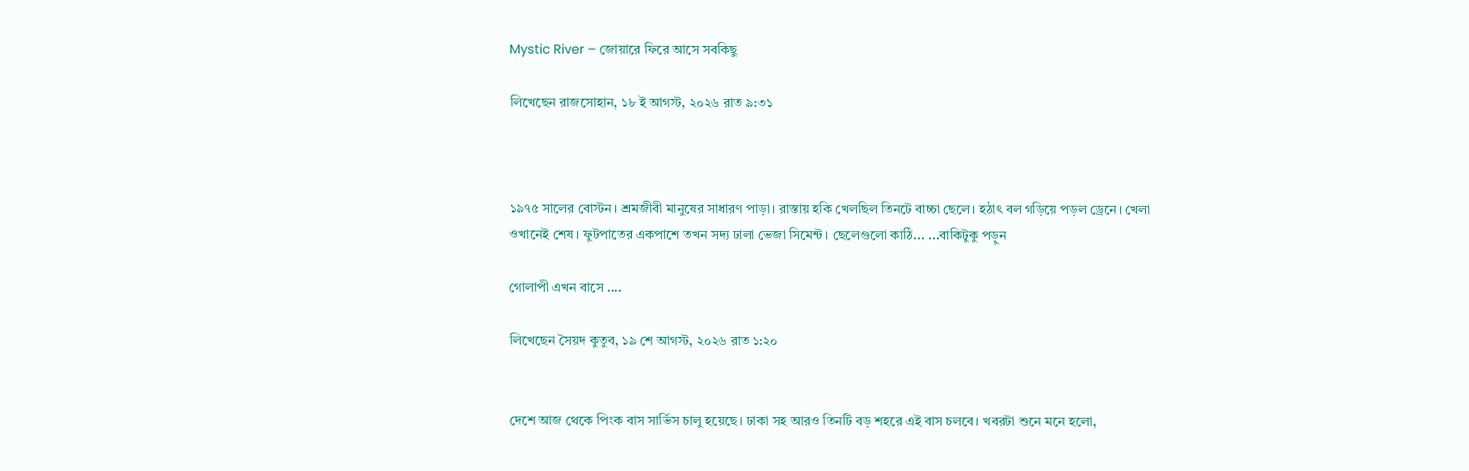Mystic River – জোয়ারে ফিরে আসে সবকিছু

লিখেছেন রাজসোহান, ১৮ ই আগস্ট, ২০২৬ রাত ৯:৩১



১৯৭৫ সালের বোস্টন। শ্রমজীবী মানুষের সাধারণ পাড়া। রাস্তায় হকি খেলছিল তিনটে বাচ্চা ছেলে। হঠাৎ বল গড়িয়ে পড়ল ড্রেনে। খেলা ওখানেই শেষ। ফুটপাতের একপাশে তখন সদ্য ঢালা ভেজা সিমেন্ট। ছেলেগুলো কাঠি... ...বাকিটুকু পড়ুন

গোলাপী এখন বাসে ....

লিখেছেন সৈয়দ কুতুব, ১৯ শে আগস্ট, ২০২৬ রাত ১:২০


দেশে আজ থেকে পিংক বাস সার্ভিস চালু হয়েছে। ঢাকা সহ আরও তিনটি বড় শহরে এই বাস চলবে। খবরটা শুনে মনে হলো,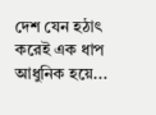দেশ যেন হঠাৎ করেই এক ধাপ আধুনিক হয়ে...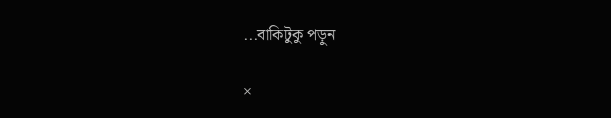...বাকিটুকু পড়ুন

×